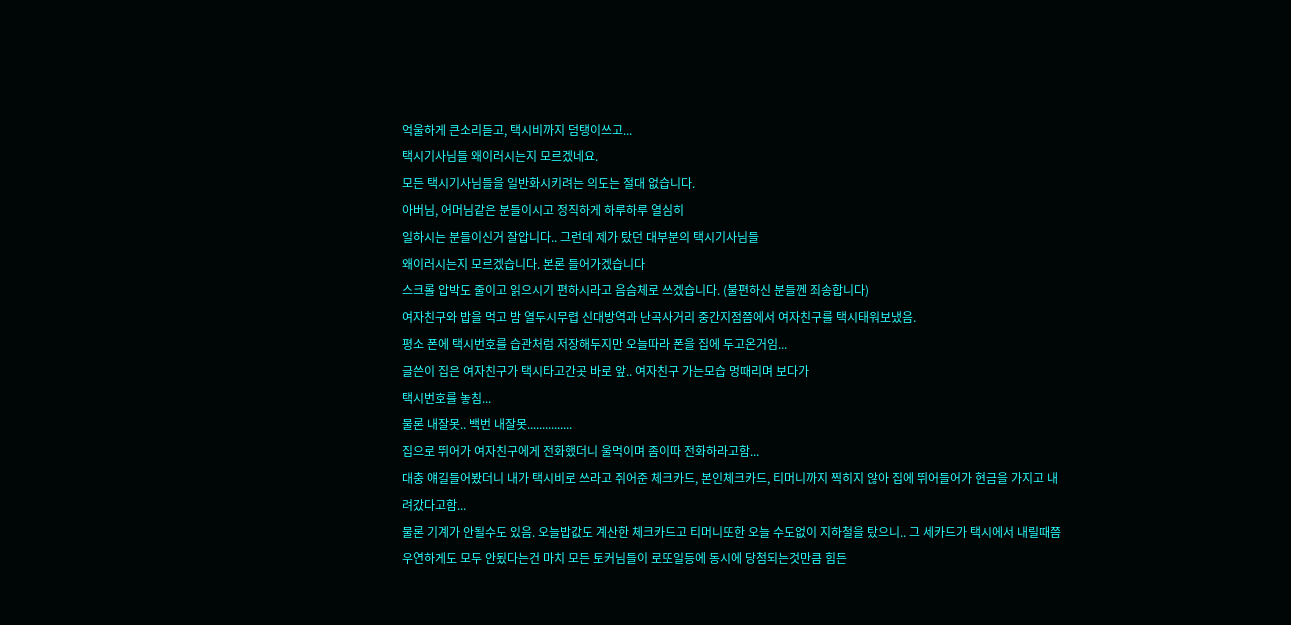억울하게 큰소리듣고, 택시비까지 덤탱이쓰고...
택시기사님들 왜이러시는지 모르겠네요.
모든 택시기사님들을 일반화시키려는 의도는 절대 없습니다.
아버님, 어머님같은 분들이시고 정직하게 하루하루 열심히
일하시는 분들이신거 잘압니다.. 그런데 제가 탔던 대부분의 택시기사님들
왜이러시는지 모르겠습니다. 본론 들어가겠습니다
스크롤 압박도 줄이고 읽으시기 편하시라고 음슴체로 쓰겠습니다. (불편하신 분들껜 죄송합니다)
여자친구와 밥을 먹고 밤 열두시무렵 신대방역과 난곡사거리 중간지점쯤에서 여자친구를 택시태워보냈음.
평소 폰에 택시번호를 습관처럼 저장해두지만 오늘따라 폰을 집에 두고온거임...
글쓴이 집은 여자친구가 택시타고간곳 바로 앞.. 여자친구 가는모습 멍때리며 보다가
택시번호를 놓침...
물론 내잘못.. 백번 내잘못...............
집으로 뛰어가 여자친구에게 전화했더니 울먹이며 좀이따 전화하라고함...
대충 얘길들어봤더니 내가 택시비로 쓰라고 쥐어준 체크카드, 본인체크카드, 티머니까지 찍히지 않아 집에 뛰어들어가 현금을 가지고 내려갔다고함...
물론 기계가 안될수도 있음. 오늘밥값도 계산한 체크카드고 티머니또한 오늘 수도없이 지하철을 탔으니.. 그 세카드가 택시에서 내릴때쯤 우연하게도 모두 안됬다는건 마치 모든 토커님들이 로또일등에 동시에 당첨되는것만큼 힘든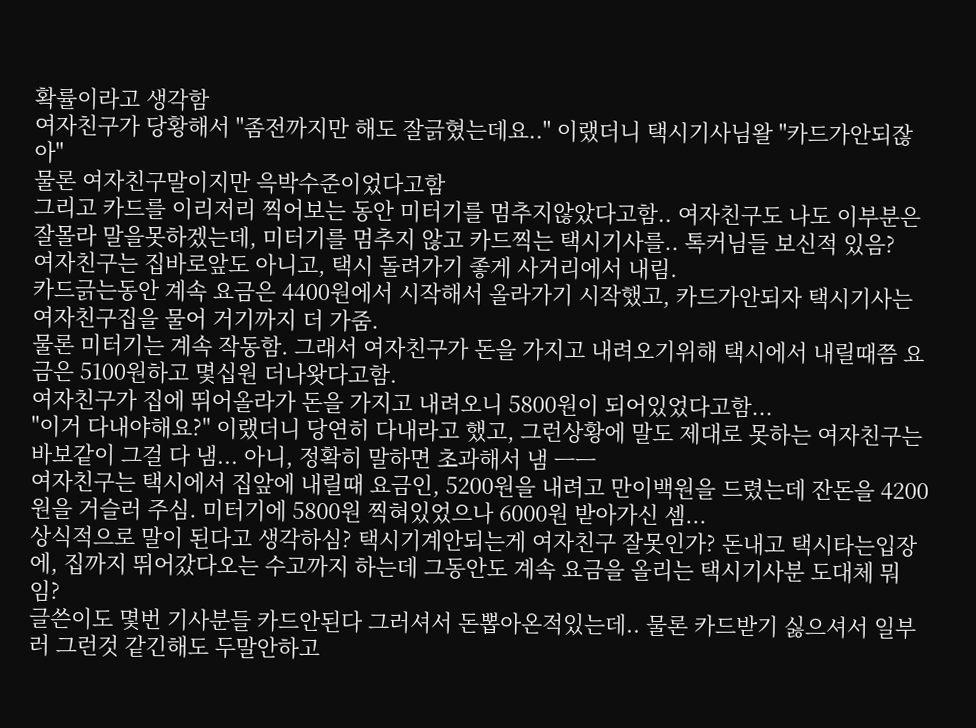확률이라고 생각함
여자친구가 당황해서 "좀전까지만 해도 잘긁혔는데요.." 이랬더니 택시기사님왈 "카드가안되잖아"
물론 여자친구말이지만 윽박수준이었다고함
그리고 카드를 이리저리 찍어보는 동안 미터기를 멈추지않았다고함.. 여자친구도 나도 이부분은 잘몰라 말을못하겠는데, 미터기를 멈추지 않고 카드찍는 택시기사를.. 톡커님들 보신적 있음?
여자친구는 집바로앞도 아니고, 택시 돌려가기 좋게 사거리에서 내림.
카드긁는동안 계속 요금은 4400원에서 시작해서 올라가기 시작했고, 카드가안되자 택시기사는 여자친구집을 물어 거기까지 더 가줌.
물론 미터기는 계속 작동함. 그래서 여자친구가 돈을 가지고 내려오기위해 택시에서 내릴때쯤 요금은 5100원하고 몇십원 더나왓다고함.
여자친구가 집에 뛰어올라가 돈을 가지고 내려오니 5800원이 되어있었다고함...
"이거 다내야해요?" 이랬더니 당연히 다내라고 했고, 그런상황에 말도 제대로 못하는 여자친구는 바보같이 그걸 다 냄... 아니, 정확히 말하면 초과해서 냄 ㅡㅡ
여자친구는 택시에서 집앞에 내릴때 요금인, 5200원을 내려고 만이백원을 드렸는데 잔돈을 4200원을 거슬러 주심. 미터기에 5800원 찍혀있었으나 6000원 받아가신 셈...
상식적으로 말이 된다고 생각하심? 택시기계안되는게 여자친구 잘못인가? 돈내고 택시타는입장에, 집까지 뛰어갔다오는 수고까지 하는데 그동안도 계속 요금을 올리는 택시기사분 도대체 뭐임?
글쓴이도 몇번 기사분들 카드안된다 그러셔서 돈뽑아온적있는데.. 물론 카드받기 싫으셔서 일부러 그런것 같긴해도 두말안하고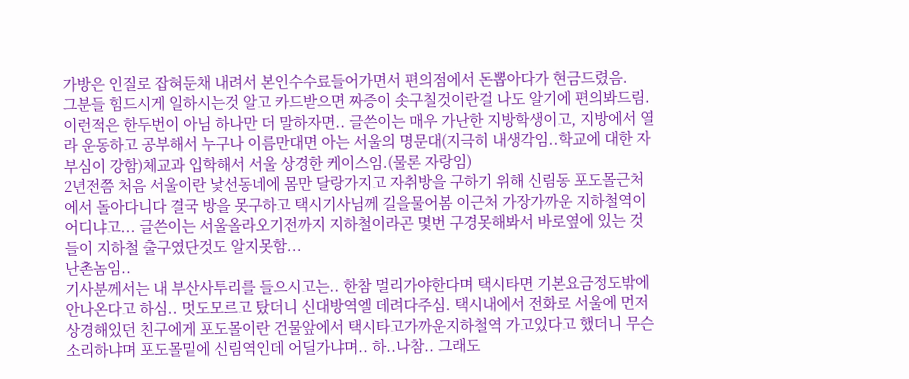가방은 인질로 잡혀둔채 내려서 본인수수료들어가면서 편의점에서 돈뽑아다가 현금드렸음.
그분들 힘드시게 일하시는것 알고 카드받으면 짜증이 솟구칠것이란걸 나도 알기에 편의봐드림.
이런적은 한두번이 아님 하나만 더 말하자면.. 글쓴이는 매우 가난한 지방학생이고, 지방에서 열라 운동하고 공부해서 누구나 이름만대면 아는 서울의 명문대(지극히 내생각임..학교에 대한 자부심이 강함)체교과 입학해서 서울 상경한 케이스임.(물론 자랑임)
2년전쯤 처음 서울이란 낯선동네에 몸만 달랑가지고 자취방을 구하기 위해 신림동 포도몰근처에서 돌아다니다 결국 방을 못구하고 택시기사님께 길을물어봄 이근처 가장가까운 지하철역이 어디냐고... 글쓴이는 서울올라오기전까지 지하철이라곤 몇번 구경못해봐서 바로옆에 있는 것들이 지하철 출구였단것도 알지못함...
난촌놈임..
기사분께서는 내 부산사투리를 들으시고는.. 한참 멀리가야한다며 택시타면 기본요금정도밖에 안나온다고 하심.. 멋도모르고 탔더니 신대방역엘 데려다주심. 택시내에서 전화로 서울에 먼저상경해있던 친구에게 포도몰이란 건물앞에서 택시타고가까운지하철역 가고있다고 했더니 무슨소리하냐며 포도몰밑에 신림역인데 어딜가냐며.. 하..나참.. 그래도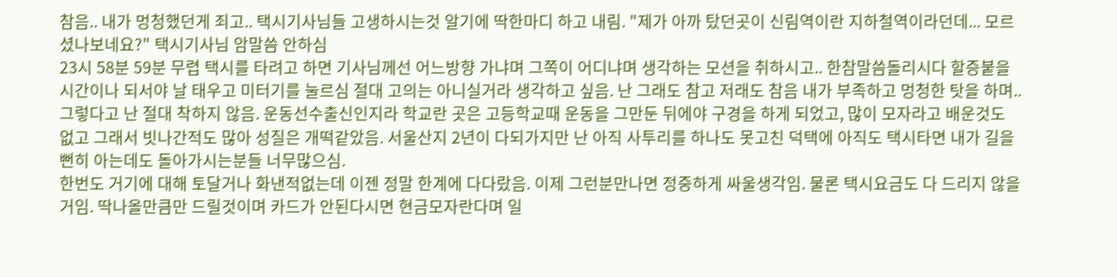참음.. 내가 멍청했던게 죄고.. 택시기사님들 고생하시는것 알기에 딱한마디 하고 내림. "제가 아까 탔던곳이 신림역이란 지하철역이라던데... 모르셨나보네요?" 택시기사님 암말씀 안하심
23시 58분 59분 무렵 택시를 타려고 하면 기사님께선 어느방향 가냐며 그쪽이 어디냐며 생각하는 모션을 취하시고.. 한참말씀돌리시다 할증붙을시간이나 되서야 날 태우고 미터기를 눌르심 절대 고의는 아니실거라 생각하고 싶음. 난 그래도 참고 저래도 참음 내가 부족하고 멍청한 탓을 하며..
그렇다고 난 절대 착하지 않음. 운동선수출신인지라 학교란 곳은 고등학교때 운동을 그만둔 뒤에야 구경을 하게 되었고, 많이 모자라고 배운것도 없고 그래서 빗나간적도 많아 성질은 개떡같았음. 서울산지 2년이 다되가지만 난 아직 사투리를 하나도 못고친 덕택에 아직도 택시타면 내가 길을 뻔히 아는데도 돌아가시는분들 너무많으심.
한번도 거기에 대해 토달거나 화낸적없는데 이젠 정말 한계에 다다랐음. 이제 그런분만나면 정중하게 싸울생각임. 물론 택시요금도 다 드리지 않을거임. 딱나올만큼만 드릴것이며 카드가 안된다시면 현금모자란다며 일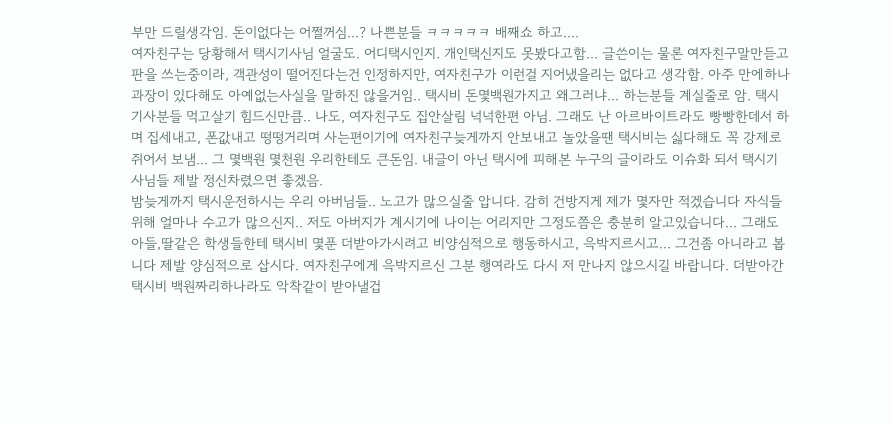부만 드릴생각임. 돈이없다는 어쩔꺼심...? 나쁜분들 ㅋㅋㅋㅋㅋ 배째쇼 하고....
여자친구는 당황해서 택시기사님 얼굴도. 어디택시인지. 개인택신지도 못봤다고함... 글쓴이는 물론 여자친구말만듣고 판을 쓰는중이라, 객관성이 떨어진다는건 인정하지만, 여자친구가 이런걸 지어냈을리는 없다고 생각함. 아주 만에하나 과장이 있다해도 아예없는사실을 말하진 않을거임.. 택시비 돈몇백원가지고 왜그러냐... 하는분들 계실줄로 암. 택시기사분들 먹고살기 힘드신만큼.. 나도, 여자친구도 집안살림 넉넉한편 아님. 그래도 난 아르바이트라도 빵빵한데서 하며 집세내고, 폰값내고 떵떵거리며 사는편이기에 여자친구늦게까지 안보내고 놀았을땐 택시비는 싫다해도 꼭 강제로 쥐어서 보냄... 그 몇백원 몇천원 우리한테도 큰돈임. 내글이 아닌 택시에 피해본 누구의 글이라도 이슈화 되서 택시기사님들 제발 정신차렸으면 좋겠음.
밤늦게까지 택시운전하시는 우리 아버님들.. 노고가 많으실줄 압니다. 감히 건방지게 제가 몇자만 적겠습니다 자식들 위해 얼마나 수고가 많으신지.. 저도 아버지가 계시기에 나이는 어리지만 그정도쯤은 충분히 알고있습니다... 그래도 아들,딸같은 학생들한테 택시비 몇푼 더받아가시려고 비양심적으로 행동하시고, 윽박지르시고... 그건좀 아니라고 봅니다 제발 양심적으로 삽시다. 여자친구에게 윽박지르신 그분 행여라도 다시 저 만나지 않으시길 바랍니다. 더받아간 택시비 백원짜리하나라도 악착같이 받아낼겁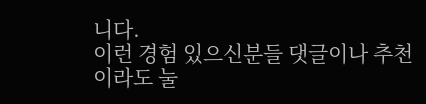니다.
이런 경험 있으신분들 댓글이나 추천이라도 눌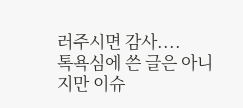러주시면 감사....
톡욕심에 쓴 글은 아니지만 이슈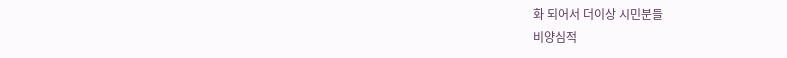화 되어서 더이상 시민분들
비양심적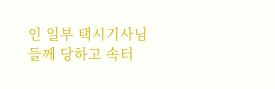인 일부 택시기사님들께 당하고 속터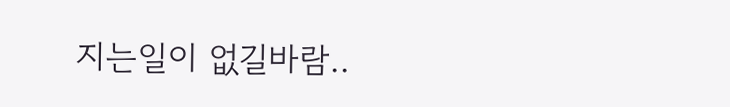지는일이 없길바람..